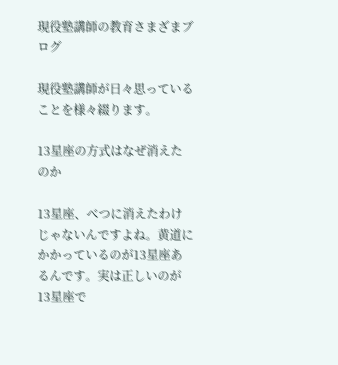現役塾講師の教育さまざまブログ

現役塾講師が日々思っていることを様々綴ります。

13星座の方式はなぜ消えたのか

13星座、べつに消えたわけじゃないんですよね。黄道にかかっているのが13星座あるんです。実は正しいのが13星座で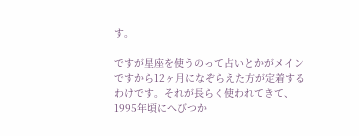す。

ですが星座を使うのって占いとかがメインですから12ヶ月になぞらえた方が定着するわけです。それが長らく使われてきて、1995年頃にへびつか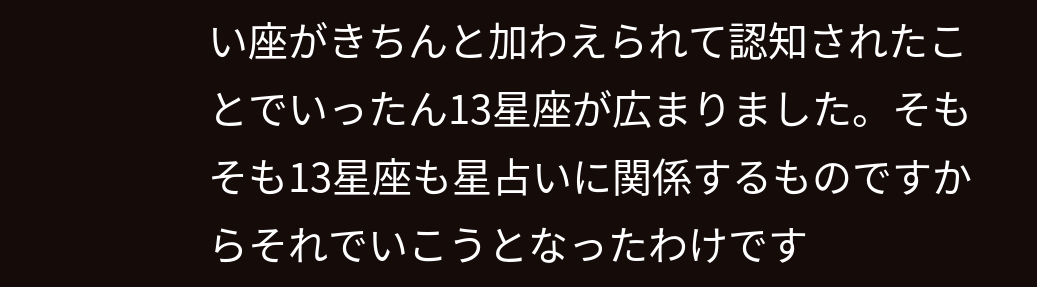い座がきちんと加わえられて認知されたことでいったん13星座が広まりました。そもそも13星座も星占いに関係するものですからそれでいこうとなったわけです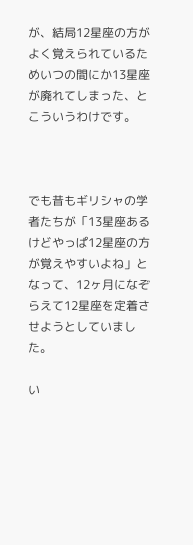が、結局12星座の方がよく覚えられているためいつの間にか13星座が廃れてしまった、とこういうわけです。



でも昔もギリシャの学者たちが「13星座あるけどやっぱ12星座の方が覚えやすいよね」となって、12ヶ月になぞらえて12星座を定着させようとしていました。

い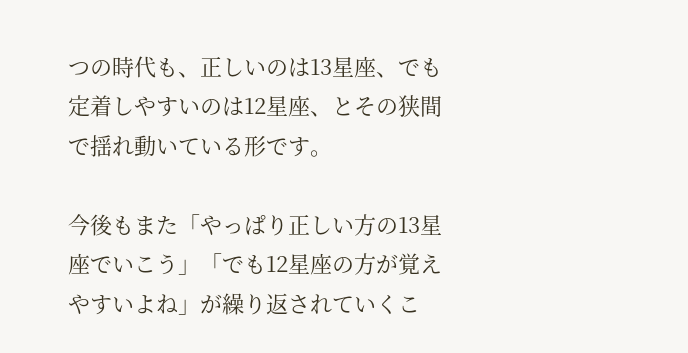つの時代も、正しいのは13星座、でも定着しやすいのは12星座、とその狭間で揺れ動いている形です。

今後もまた「やっぱり正しい方の13星座でいこう」「でも12星座の方が覚えやすいよね」が繰り返されていくこ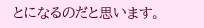とになるのだと思います。